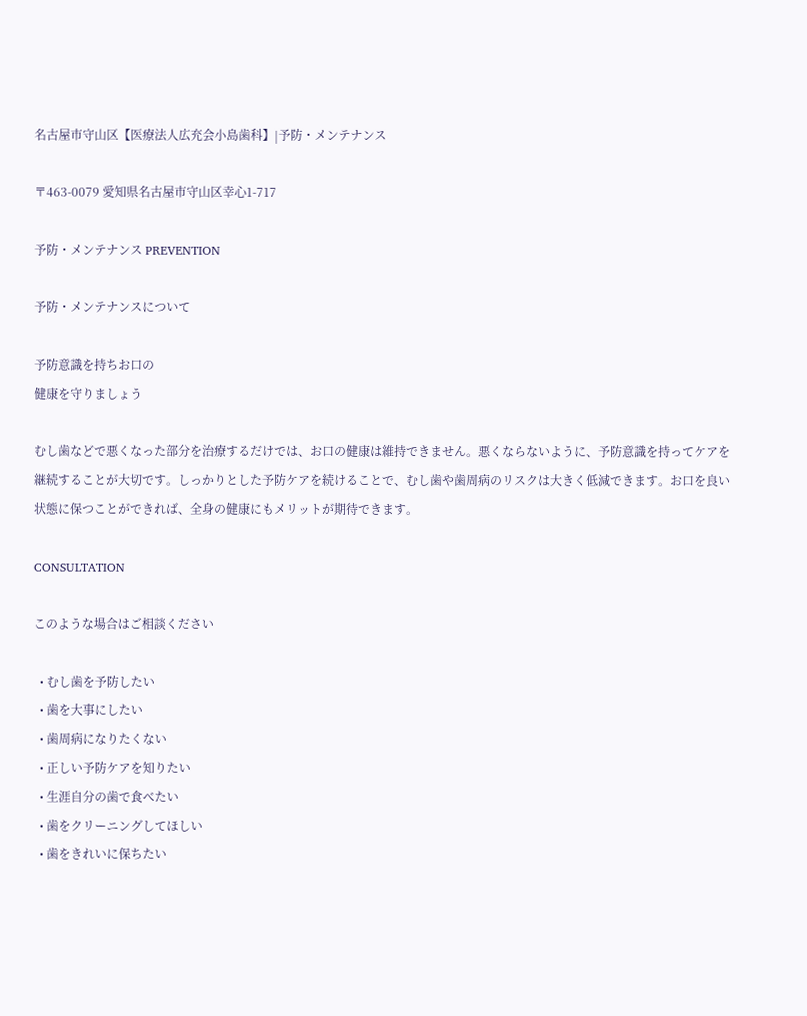名古屋市守山区【医療法人広充会小島歯科】|予防・メンテナンス

〒463-0079 愛知県名古屋市守山区幸心1-717

予防・メンテナンス PREVENTION

予防・メンテナンスについて

予防意識を持ちお口の
健康を守りましょう

むし歯などで悪くなった部分を治療するだけでは、お口の健康は維持できません。悪くならないように、予防意識を持ってケアを継続することが大切です。しっかりとした予防ケアを続けることで、むし歯や歯周病のリスクは大きく低減できます。お口を良い状態に保つことができれば、全身の健康にもメリットが期待できます。

CONSULTATION

このような場合はご相談ください

  • むし歯を予防したい
  • 歯を大事にしたい
  • 歯周病になりたくない
  • 正しい予防ケアを知りたい
  • 生涯自分の歯で食べたい
  • 歯をクリーニングしてほしい
  • 歯をきれいに保ちたい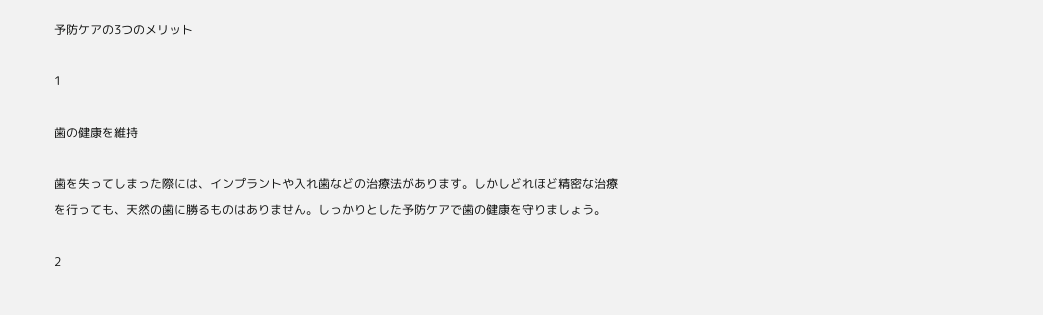予防ケアの3つのメリット

1

歯の健康を維持

歯を失ってしまった際には、インプラントや入れ歯などの治療法があります。しかしどれほど精密な治療を行っても、天然の歯に勝るものはありません。しっかりとした予防ケアで歯の健康を守りましょう。

2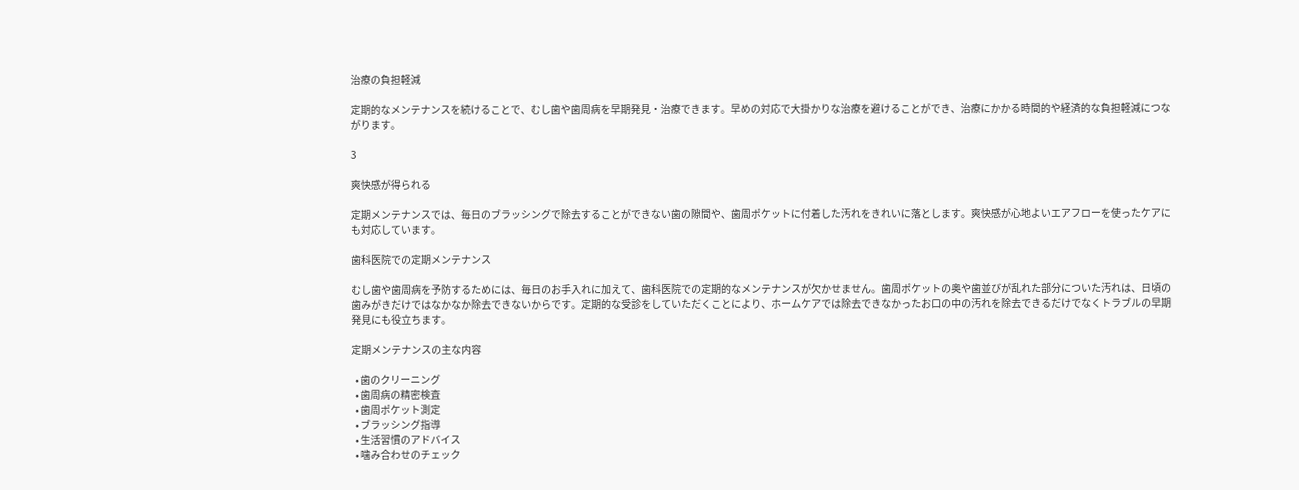治療の負担軽減

定期的なメンテナンスを続けることで、むし歯や歯周病を早期発見・治療できます。早めの対応で大掛かりな治療を避けることができ、治療にかかる時間的や経済的な負担軽減につながります。

3

爽快感が得られる

定期メンテナンスでは、毎日のブラッシングで除去することができない歯の隙間や、歯周ポケットに付着した汚れをきれいに落とします。爽快感が心地よいエアフローを使ったケアにも対応しています。

歯科医院での定期メンテナンス

むし歯や歯周病を予防するためには、毎日のお手入れに加えて、歯科医院での定期的なメンテナンスが欠かせません。歯周ポケットの奥や歯並びが乱れた部分についた汚れは、日頃の歯みがきだけではなかなか除去できないからです。定期的な受診をしていただくことにより、ホームケアでは除去できなかったお口の中の汚れを除去できるだけでなくトラブルの早期発見にも役立ちます。

定期メンテナンスの主な内容

  • 歯のクリーニング
  • 歯周病の精密検査
  • 歯周ポケット測定
  • ブラッシング指導
  • 生活習慣のアドバイス
  • 噛み合わせのチェック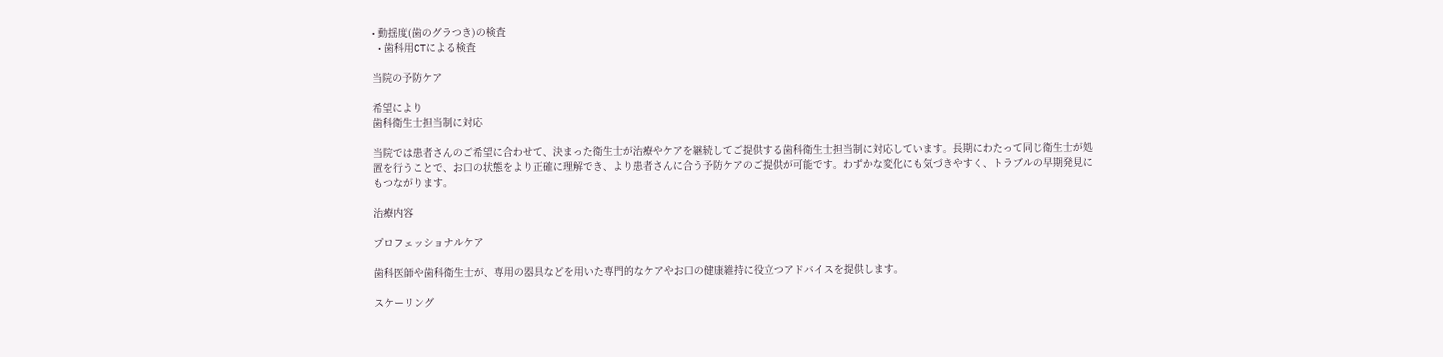• 動揺度(歯のグラつき)の検査
  • 歯科用CTによる検査

当院の予防ケア

希望により
歯科衛生士担当制に対応

当院では患者さんのご希望に合わせて、決まった衛生士が治療やケアを継続してご提供する歯科衛生士担当制に対応しています。長期にわたって同じ衛生士が処置を行うことで、お口の状態をより正確に理解でき、より患者さんに合う予防ケアのご提供が可能です。わずかな変化にも気づきやすく、トラブルの早期発見にもつながります。

治療内容

プロフェッショナルケア

歯科医師や歯科衛生士が、専用の器具などを用いた専門的なケアやお口の健康維持に役立つアドバイスを提供します。

スケーリング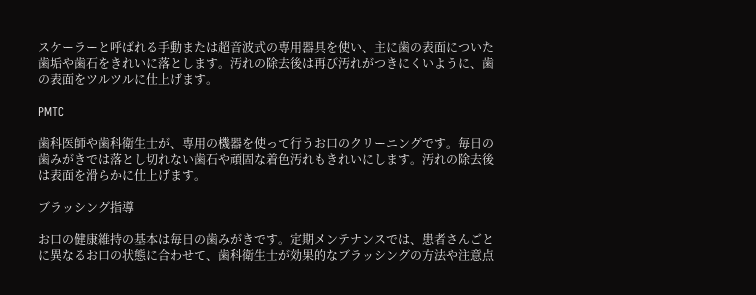スケーラーと呼ばれる手動または超音波式の専用器具を使い、主に歯の表面についた歯垢や歯石をきれいに落とします。汚れの除去後は再び汚れがつきにくいように、歯の表面をツルツルに仕上げます。

PMTC

歯科医師や歯科衛生士が、専用の機器を使って行うお口のクリーニングです。毎日の歯みがきでは落とし切れない歯石や頑固な着色汚れもきれいにします。汚れの除去後は表面を滑らかに仕上げます。

ブラッシング指導

お口の健康維持の基本は毎日の歯みがきです。定期メンテナンスでは、患者さんごとに異なるお口の状態に合わせて、歯科衛生士が効果的なブラッシングの方法や注意点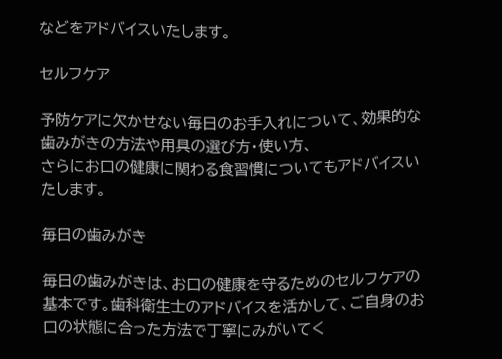などをアドバイスいたします。

セルフケア

予防ケアに欠かせない毎日のお手入れについて、効果的な歯みがきの方法や用具の選び方・使い方、
さらにお口の健康に関わる食習慣についてもアドバイスいたします。

毎日の歯みがき

毎日の歯みがきは、お口の健康を守るためのセルフケアの基本です。歯科衛生士のアドバイスを活かして、ご自身のお口の状態に合った方法で丁寧にみがいてく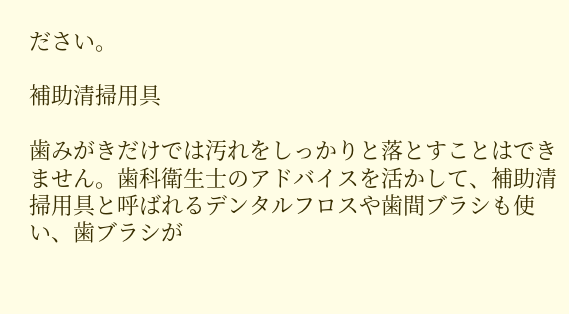ださい。

補助清掃用具

歯みがきだけでは汚れをしっかりと落とすことはできません。歯科衛生士のアドバイスを活かして、補助清掃用具と呼ばれるデンタルフロスや歯間ブラシも使い、歯ブラシが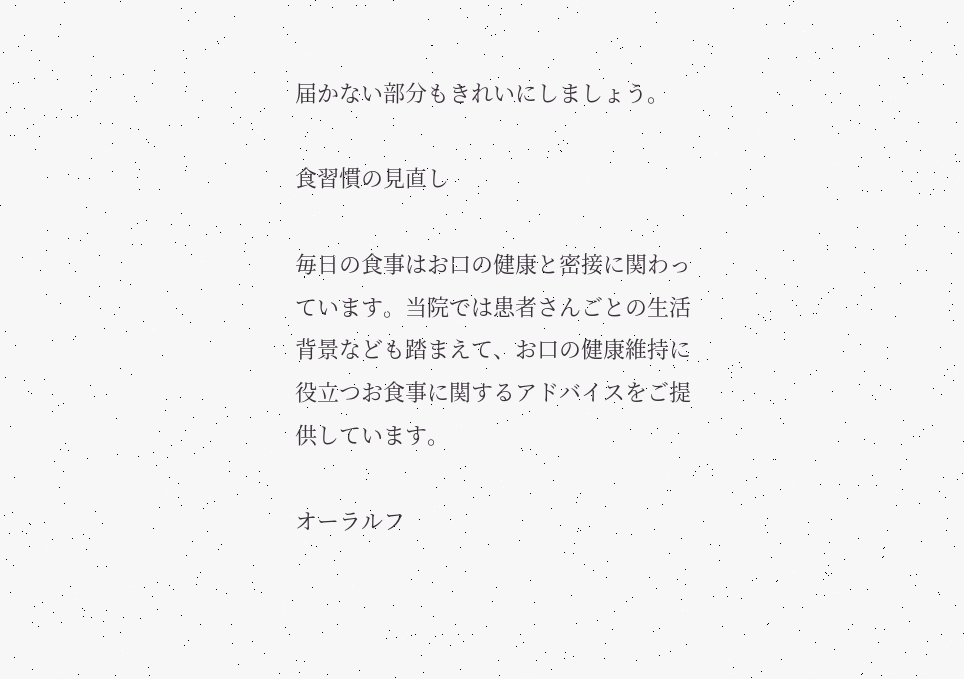届かない部分もきれいにしましょう。

食習慣の見直し

毎日の食事はお口の健康と密接に関わっています。当院では患者さんごとの生活背景なども踏まえて、お口の健康維持に役立つお食事に関するアドバイスをご提供しています。

オーラルフ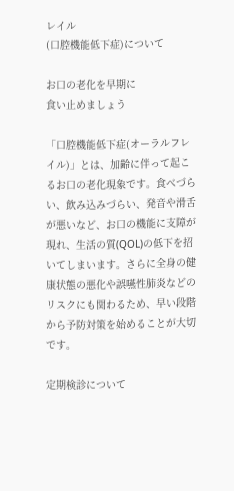レイル
(口腔機能低下症)について

お口の老化を早期に
食い止めましょう

「口腔機能低下症(オーラルフレイル)」とは、加齢に伴って起こるお口の老化現象です。食べづらい、飲み込みづらい、発音や滑舌が悪いなど、お口の機能に支障が現れ、生活の質(QOL)の低下を招いてしまいます。さらに全身の健康状態の悪化や誤嚥性肺炎などのリスクにも関わるため、早い段階から予防対策を始めることが大切です。

定期検診について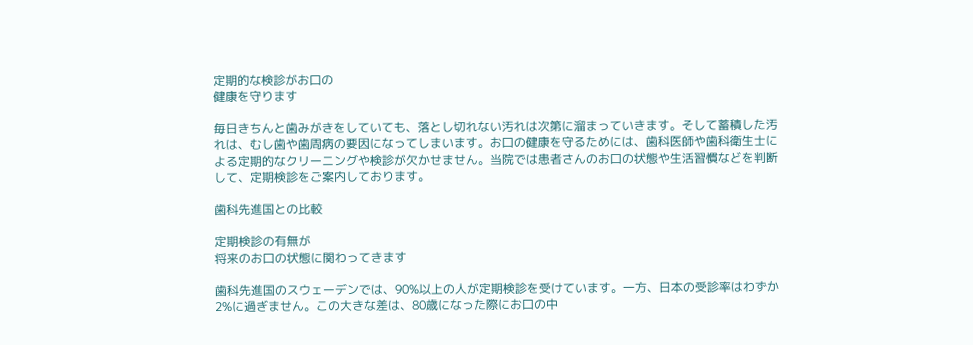定期的な検診がお口の
健康を守ります

毎日きちんと歯みがきをしていても、落とし切れない汚れは次第に溜まっていきます。そして蓄積した汚れは、むし歯や歯周病の要因になってしまいます。お口の健康を守るためには、歯科医師や歯科衛生士による定期的なクリーニングや検診が欠かせません。当院では患者さんのお口の状態や生活習慣などを判断して、定期検診をご案内しております。

歯科先進国との比較

定期検診の有無が
将来のお口の状態に関わってきます

歯科先進国のスウェーデンでは、90%以上の人が定期検診を受けています。一方、日本の受診率はわずか2%に過ぎません。この大きな差は、80歳になった際にお口の中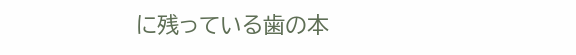に残っている歯の本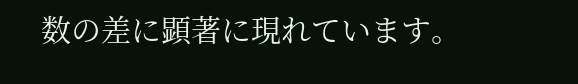数の差に顕著に現れています。